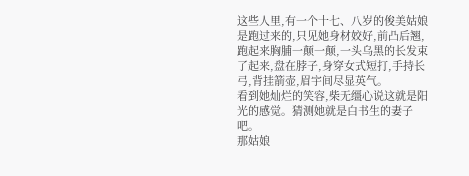这些人里,有一个十七、八岁的俊美姑娘是跑过来的,只见她身材姣好,前凸后翘,跑起来胸脯一颠一颠,一头乌黑的长发束了起来,盘在脖子,身穿女式短打,手持长弓,背挂箭壶,眉宇间尽显英气。
看到她灿烂的笑容,柴无缰心说这就是阳光的感觉。猜测她就是白书生的妻子吧。
那姑娘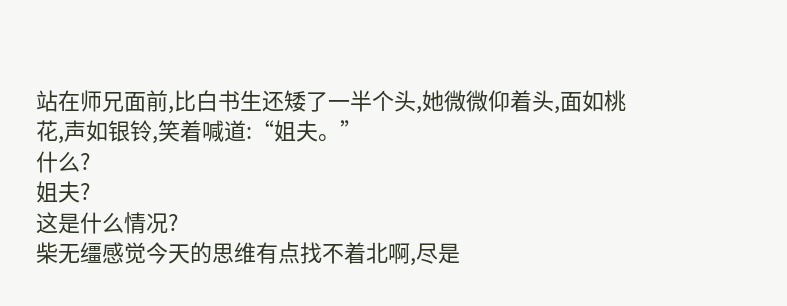站在师兄面前,比白书生还矮了一半个头,她微微仰着头,面如桃花,声如银铃,笑着喊道:“姐夫。”
什么?
姐夫?
这是什么情况?
柴无缰感觉今天的思维有点找不着北啊,尽是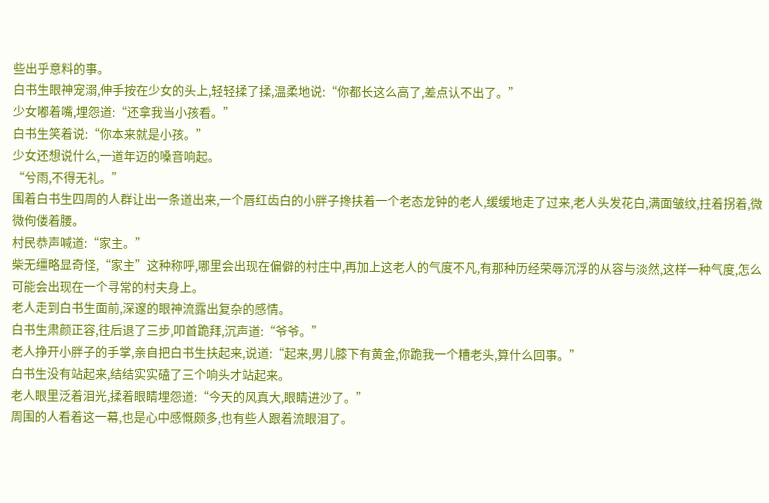些出乎意料的事。
白书生眼神宠溺,伸手按在少女的头上,轻轻揉了揉,温柔地说:“你都长这么高了,差点认不出了。”
少女嘟着嘴,埋怨道:“还拿我当小孩看。”
白书生笑着说:“你本来就是小孩。”
少女还想说什么,一道年迈的嗓音响起。
“兮雨,不得无礼。”
围着白书生四周的人群让出一条道出来,一个唇红齿白的小胖子搀扶着一个老态龙钟的老人,缓缓地走了过来,老人头发花白,满面皱纹,拄着拐着,微微佝偻着腰。
村民恭声喊道:“家主。”
柴无缰略显奇怪,“家主”这种称呼,哪里会出现在偏僻的村庄中,再加上这老人的气度不凡,有那种历经荣辱沉浮的从容与淡然,这样一种气度,怎么可能会出现在一个寻常的村夫身上。
老人走到白书生面前,深邃的眼神流露出复杂的感情。
白书生肃颜正容,往后退了三步,叩首跪拜,沉声道:“爷爷。”
老人挣开小胖子的手掌,亲自把白书生扶起来,说道:“起来,男儿膝下有黄金,你跪我一个糟老头,算什么回事。”
白书生没有站起来,结结实实磕了三个响头才站起来。
老人眼里泛着泪光,揉着眼睛埋怨道:“今天的风真大,眼睛进沙了。”
周围的人看着这一幕,也是心中感慨颇多,也有些人跟着流眼泪了。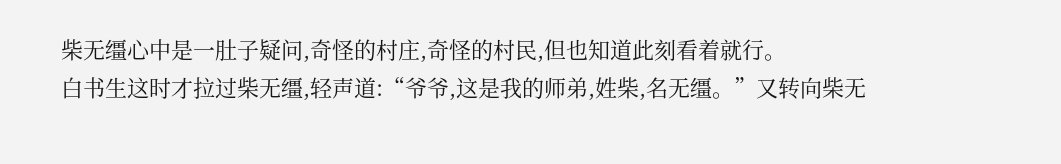柴无缰心中是一肚子疑问,奇怪的村庄,奇怪的村民,但也知道此刻看着就行。
白书生这时才拉过柴无缰,轻声道:“爷爷,这是我的师弟,姓柴,名无缰。”又转向柴无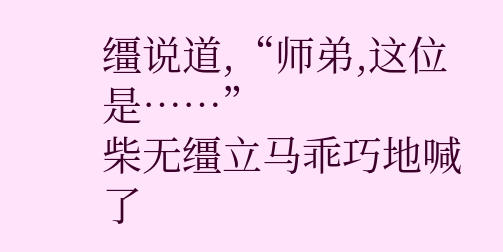缰说道,“师弟,这位是……”
柴无缰立马乖巧地喊了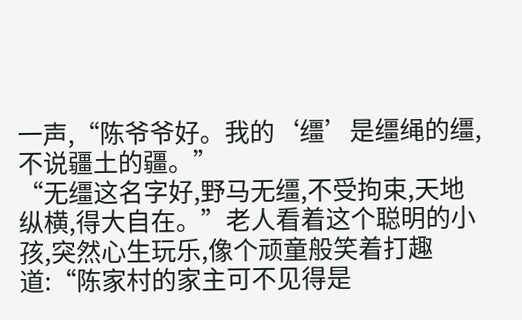一声,“陈爷爷好。我的‘缰’是缰绳的缰,不说疆土的疆。”
“无缰这名字好,野马无缰,不受拘束,天地纵横,得大自在。”老人看着这个聪明的小孩,突然心生玩乐,像个顽童般笑着打趣道:“陈家村的家主可不见得是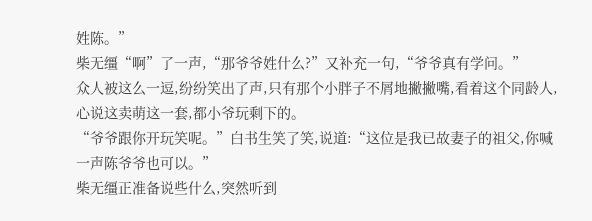姓陈。”
柴无缰“啊”了一声,“那爷爷姓什么?”又补充一句,“爷爷真有学问。”
众人被这么一逗,纷纷笑出了声,只有那个小胖子不屑地撇撇嘴,看着这个同龄人,心说这卖萌这一套,都小爷玩剩下的。
“爷爷跟你开玩笑呢。”白书生笑了笑,说道:“这位是我已故妻子的祖父,你喊一声陈爷爷也可以。”
柴无缰正准备说些什么,突然听到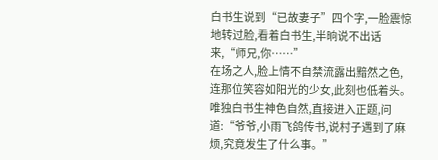白书生说到“已故妻子”四个字,一脸震惊地转过脸,看着白书生,半晌说不出话来,“师兄,你……”
在场之人,脸上情不自禁流露出黯然之色,连那位笑容如阳光的少女,此刻也低着头。
唯独白书生神色自然,直接进入正题,问道:“爷爷,小雨飞鸽传书,说村子遇到了麻烦,究竟发生了什么事。”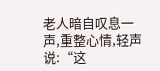老人暗自叹息一声,重整心情,轻声说:“这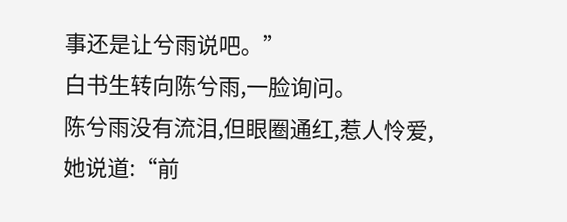事还是让兮雨说吧。”
白书生转向陈兮雨,一脸询问。
陈兮雨没有流泪,但眼圈通红,惹人怜爱,她说道:“前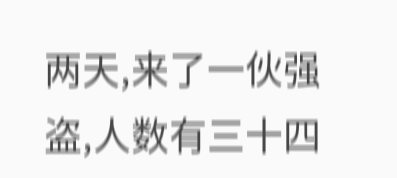两天,来了一伙强盗,人数有三十四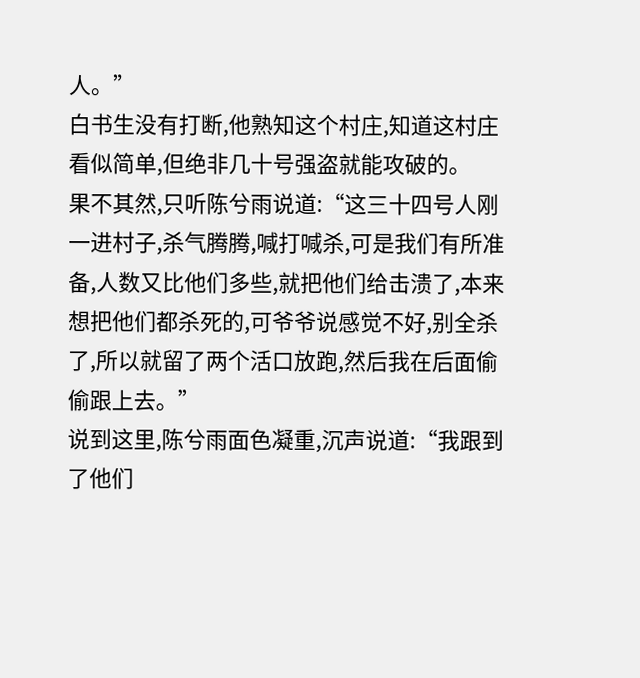人。”
白书生没有打断,他熟知这个村庄,知道这村庄看似简单,但绝非几十号强盗就能攻破的。
果不其然,只听陈兮雨说道:“这三十四号人刚一进村子,杀气腾腾,喊打喊杀,可是我们有所准备,人数又比他们多些,就把他们给击溃了,本来想把他们都杀死的,可爷爷说感觉不好,别全杀了,所以就留了两个活口放跑,然后我在后面偷偷跟上去。”
说到这里,陈兮雨面色凝重,沉声说道:“我跟到了他们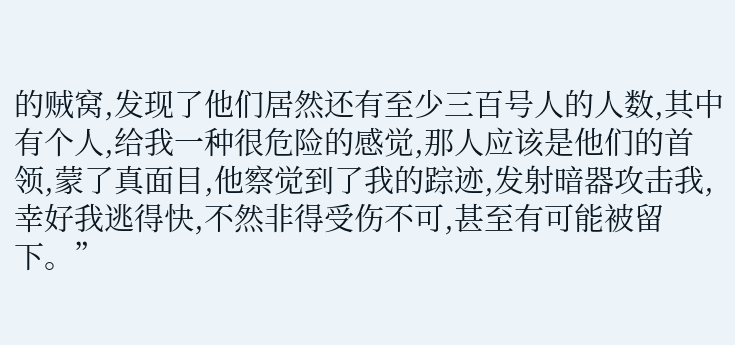的贼窝,发现了他们居然还有至少三百号人的人数,其中有个人,给我一种很危险的感觉,那人应该是他们的首领,蒙了真面目,他察觉到了我的踪迹,发射暗器攻击我,幸好我逃得快,不然非得受伤不可,甚至有可能被留下。”